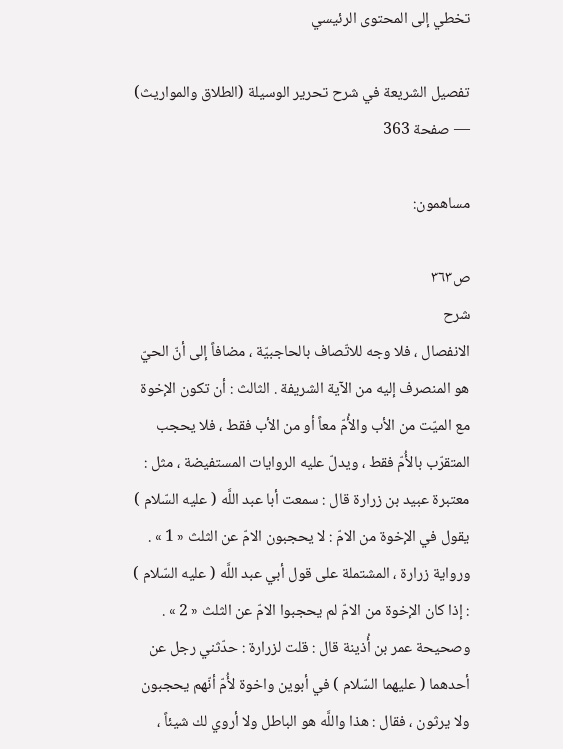تخطي إلى المحتوى الرئيسي

تفصيل الشريعة في شرح تحرير الوسيلة (الطلاق والمواريث) — صفحة 363

مساهمون:

ص٣٦٣
شرح
الانفصال ، فلا وجه للاتّصاف بالحاجبيّة ، مضافاً إلى أنّ الحيّ هو المنصرف إليه من الآية الشريفة . الثالث : أن تكون الإخوة مع الميّت من الأب والأُمّ معاً أو من الأب فقط ، فلا يحجب المتقرّب بالأُمّ فقط ، ويدلّ عليه الروايات المستفيضة ، مثل : معتبرة عبيد بن زرارة قال : سمعت أبا عبد اللَّه ( عليه السّلام ) يقول في الإخوة من الامّ : لا يحجبون الامّ عن الثلث « 1 » . ورواية زرارة ، المشتملة على قول أبي عبد اللَّه ( عليه السّلام ) : إذا كان الإخوة من الامّ لم يحجبوا الامّ عن الثلث « 2 » . وصحيحة عمر بن أُذينة قال : قلت لزرارة : حدّثني رجل عن أحدهما ( عليهما السّلام ) في أبوين واخوة لأُمّ أنّهم يحجبون ولا يرثون ، فقال : هذا واللَّه هو الباطل ولا أروي لك شيئاً ،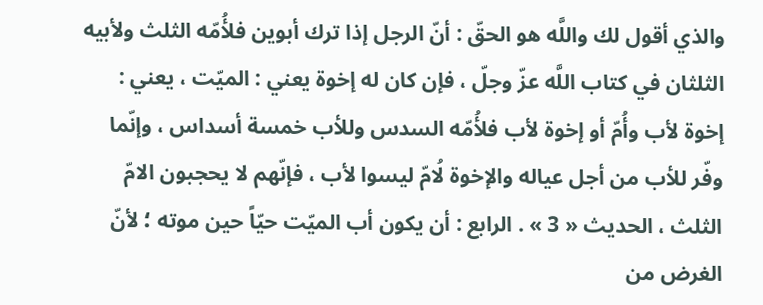والذي أقول لك واللَّه هو الحقّ : أنّ الرجل إذا ترك أبوين فلأُمّه الثلث ولأبيه الثلثان في كتاب اللَّه عزّ وجلّ ، فإن كان له إخوة يعني : الميّت ، يعني : إخوة لأب وأُمّ أو إخوة لأب فلأُمّه السدس وللأب خمسة أسداس ، وإنّما وفّر للأب من أجل عياله والإخوة لُامّ ليسوا لأب ، فإنّهم لا يحجبون الامّ الثلث ، الحديث « 3 » . الرابع : أن يكون أب الميّت حيّاً حين موته ؛ لأنّ الغرض من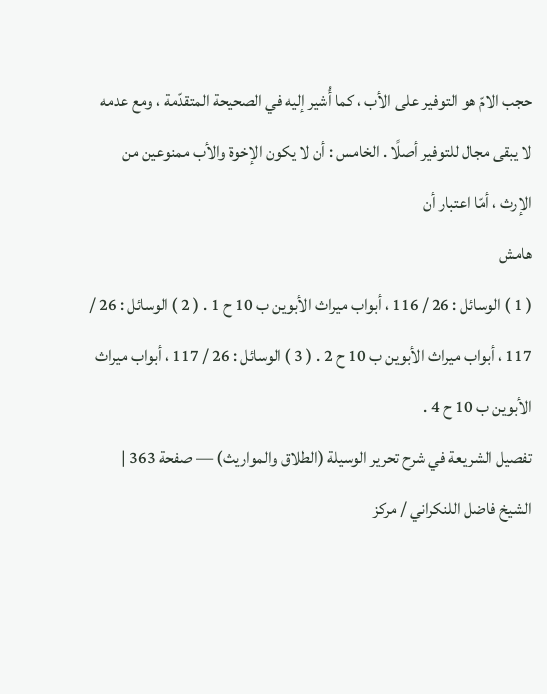حجب الامّ هو التوفير على الأب ، كما أُشير إليه في الصحيحة المتقدّمة ، ومع عدمه لا يبقى مجال للتوفير أصلًا . الخامس : أن لا يكون الإخوة والأب ممنوعين من الإرث ، أمّا اعتبار أن
هامش
( 1 ) الوسائل : 26 / 116 ، أبواب ميراث الأبوين ب 10 ح 1 . ( 2 ) الوسائل : 26 / 117 ، أبواب ميراث الأبوين ب 10 ح 2 . ( 3 ) الوسائل : 26 / 117 ، أبواب ميراث الأبوين ب 10 ح 4 .
تفصيل الشريعة في شرح تحرير الوسيلة (الطلاق والمواريث) — صفحة 363 | الشيخ فاضل اللنكراني / مركز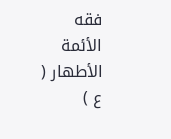فقه الأئمة الأطهار ( ع )